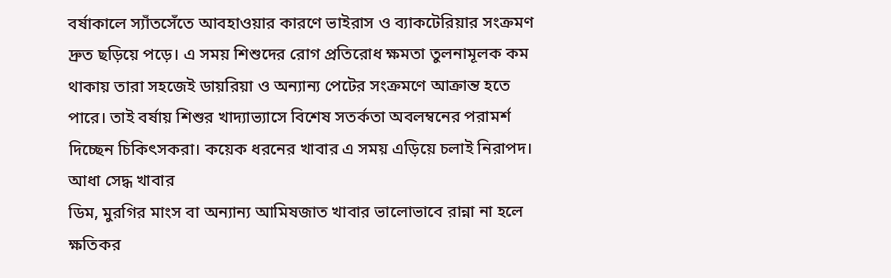বর্ষাকালে স্যাঁতসেঁতে আবহাওয়ার কারণে ভাইরাস ও ব্যাকটেরিয়ার সংক্রমণ দ্রুত ছড়িয়ে পড়ে। এ সময় শিশুদের রোগ প্রতিরোধ ক্ষমতা তুলনামূলক কম থাকায় তারা সহজেই ডায়রিয়া ও অন্যান্য পেটের সংক্রমণে আক্রান্ত হতে পারে। তাই বর্ষায় শিশুর খাদ্যাভ্যাসে বিশেষ সতর্কতা অবলম্বনের পরামর্শ দিচ্ছেন চিকিৎসকরা। কয়েক ধরনের খাবার এ সময় এড়িয়ে চলাই নিরাপদ।
আধা সেদ্ধ খাবার
ডিম, মুরগির মাংস বা অন্যান্য আমিষজাত খাবার ভালোভাবে রান্না না হলে ক্ষতিকর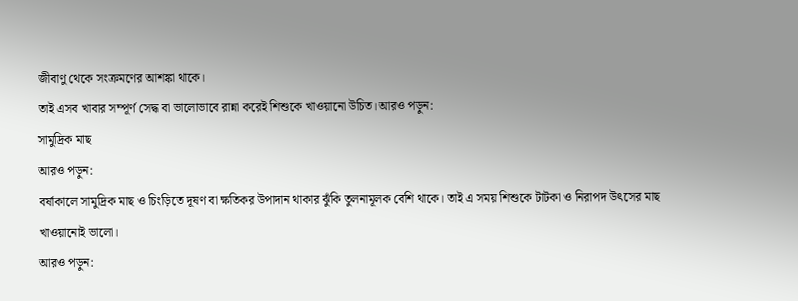জীবাণু থেকে সংক্রমণের আশঙ্কা থাকে।
তাই এসব খাবার সম্পূর্ণ সেদ্ধ বা ভালোভাবে রান্না করেই শিশুকে খাওয়ানো উচিত।আরও পড়ুন:
সামুদ্রিক মাছ
আরও পড়ুন:
বর্ষাকালে সামুদ্রিক মাছ ও চিংড়িতে দূষণ বা ক্ষতিকর উপাদান থাকার ঝুঁকি তুলনামূলক বেশি থাকে। তাই এ সময় শিশুকে টাটকা ও নিরাপদ উৎসের মাছ খাওয়ানোই ভালো।
আরও পড়ুন: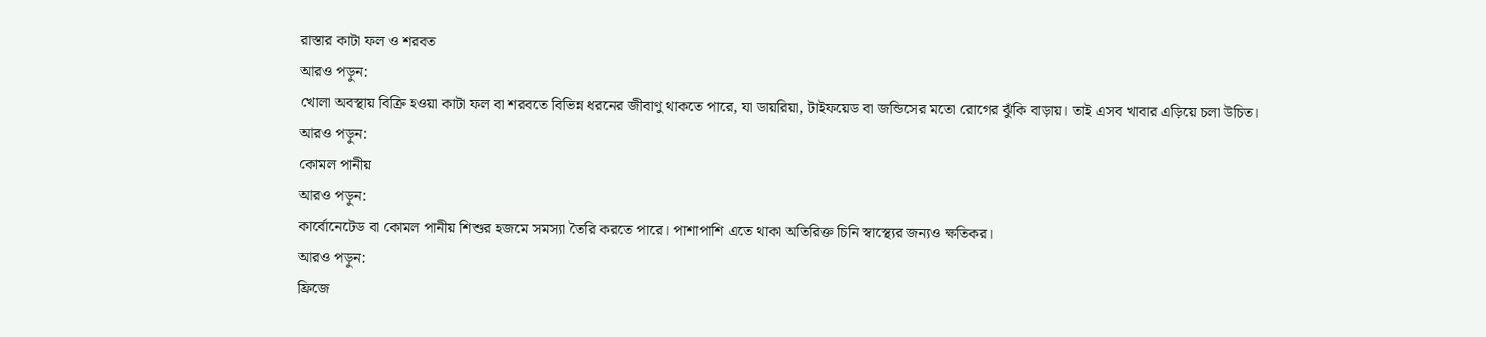রাস্তার কাটা ফল ও শরবত
আরও পড়ুন:
খোলা অবস্থায় বিক্রি হওয়া কাটা ফল বা শরবতে বিভিন্ন ধরনের জীবাণু থাকতে পারে, যা ডায়রিয়া, টাইফয়েড বা জন্ডিসের মতো রোগের ঝুঁকি বাড়ায়। তাই এসব খাবার এড়িয়ে চলা উচিত।
আরও পড়ুন:
কোমল পানীয়
আরও পড়ুন:
কার্বোনেটেড বা কোমল পানীয় শিশুর হজমে সমস্যা তৈরি করতে পারে। পাশাপাশি এতে থাকা অতিরিক্ত চিনি স্বাস্থ্যের জন্যও ক্ষতিকর।
আরও পড়ুন:
ফ্রিজে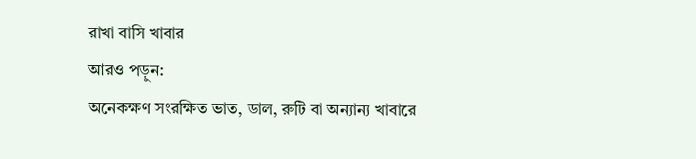রাখা বাসি খাবার
আরও পড়ুন:
অনেকক্ষণ সংরক্ষিত ভাত, ডাল, রুটি বা অন্যান্য খাবারে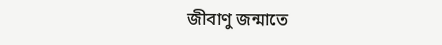জীবাণু জন্মাতে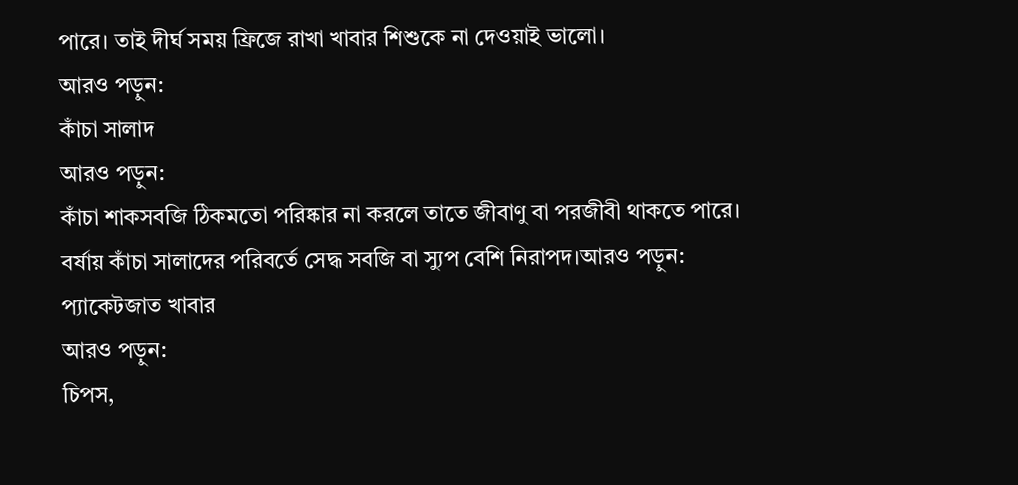পারে। তাই দীর্ঘ সময় ফ্রিজে রাখা খাবার শিশুকে না দেওয়াই ভালো।
আরও পড়ুন:
কাঁচা সালাদ
আরও পড়ুন:
কাঁচা শাকসবজি ঠিকমতো পরিষ্কার না করলে তাতে জীবাণু বা পরজীবী থাকতে পারে।
বর্ষায় কাঁচা সালাদের পরিবর্তে সেদ্ধ সবজি বা স্যুপ বেশি নিরাপদ।আরও পড়ুন:
প্যাকেটজাত খাবার
আরও পড়ুন:
চিপস,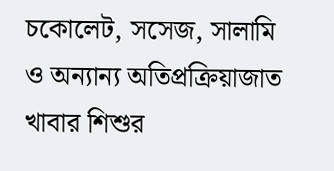চকোলেট, সসেজ, সালামি ও অন্যান্য অতিপ্রক্রিয়াজাত খাবার শিশুর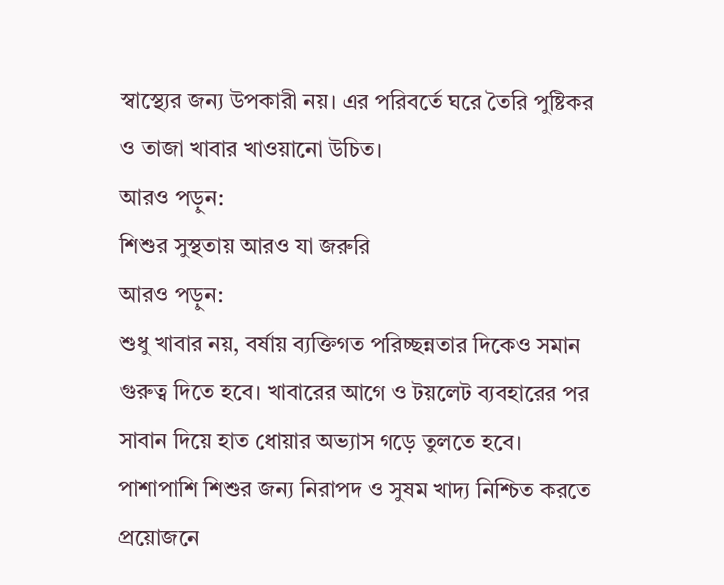স্বাস্থ্যের জন্য উপকারী নয়। এর পরিবর্তে ঘরে তৈরি পুষ্টিকর ও তাজা খাবার খাওয়ানো উচিত।
আরও পড়ুন:
শিশুর সুস্থতায় আরও যা জরুরি
আরও পড়ুন:
শুধু খাবার নয়, বর্ষায় ব্যক্তিগত পরিচ্ছন্নতার দিকেও সমান গুরুত্ব দিতে হবে। খাবারের আগে ও টয়লেট ব্যবহারের পর সাবান দিয়ে হাত ধোয়ার অভ্যাস গড়ে তুলতে হবে। পাশাপাশি শিশুর জন্য নিরাপদ ও সুষম খাদ্য নিশ্চিত করতে প্রয়োজনে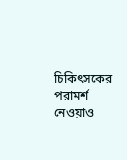চিকিৎসকের পরামর্শ নেওয়াও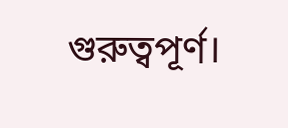গুরুত্বপূর্ণ।